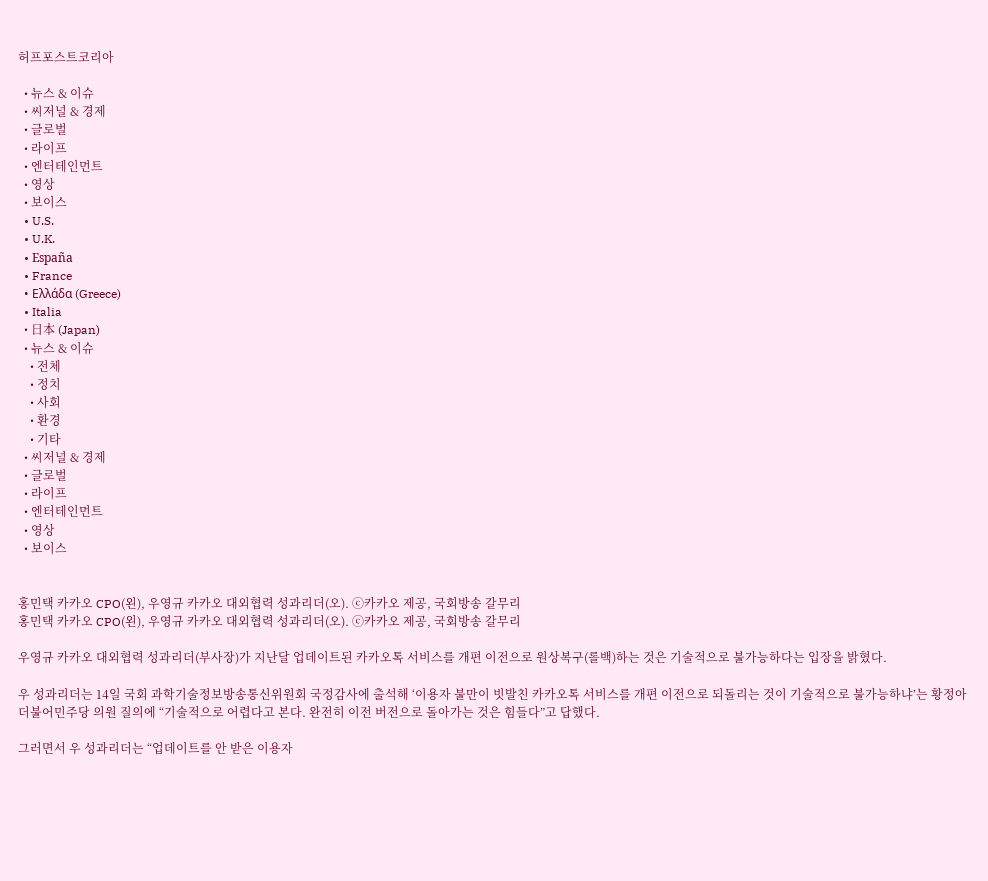허프포스트코리아

  • 뉴스 & 이슈
  • 씨저널 & 경제
  • 글로벌
  • 라이프
  • 엔터테인먼트
  • 영상
  • 보이스
  • U.S.
  • U.K.
  • España
  • France
  • Ελλάδα (Greece)
  • Italia
  • 日本 (Japan)
  • 뉴스 & 이슈
    • 전체
    • 정치
    • 사회
    • 환경
    • 기타
  • 씨저널 & 경제
  • 글로벌
  • 라이프
  • 엔터테인먼트
  • 영상
  • 보이스


홍민택 카카오 CPO(왼), 우영규 카카오 대외협력 성과리더(오). ⓒ카카오 제공, 국회방송 갈무리
홍민택 카카오 CPO(왼), 우영규 카카오 대외협력 성과리더(오). ⓒ카카오 제공, 국회방송 갈무리

우영규 카카오 대외협력 성과리더(부사장)가 지난달 업데이트된 카카오톡 서비스를 개편 이전으로 원상복구(롤백)하는 것은 기술적으로 불가능하다는 입장을 밝혔다.

우 성과리더는 14일 국회 과학기술정보방송통신위원회 국정감사에 출석해 ‘이용자 불만이 빗발친 카카오톡 서비스를 개편 이전으로 되돌리는 것이 기술적으로 불가능하냐’는 황정아 더불어민주당 의원 질의에 “기술적으로 어렵다고 본다. 완전히 이전 버전으로 돌아가는 것은 힘들다”고 답했다.

그러면서 우 성과리더는 “업데이트를 안 받은 이용자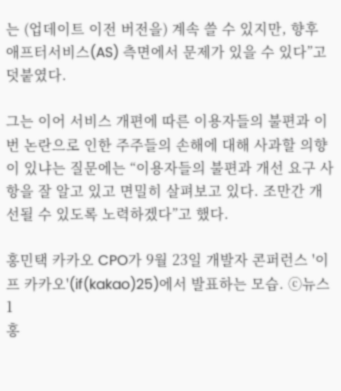는 (업데이트 이전 버전을) 계속 쓸 수 있지만, 향후 애프터서비스(AS) 측면에서 문제가 있을 수 있다”고 덧붙였다.

그는 이어 서비스 개편에 따른 이용자들의 불편과 이번 논란으로 인한 주주들의 손해에 대해 사과할 의향이 있냐는 질문에는 “이용자들의 불편과 개선 요구 사항을 잘 알고 있고 면밀히 살펴보고 있다. 조만간 개선될 수 있도록 노력하겠다”고 했다.

홍민택 카카오 CPO가 9월 23일 개발자 콘퍼런스 '이프 카카오'(if(kakao)25)에서 발표하는 모습. ⓒ뉴스1
홍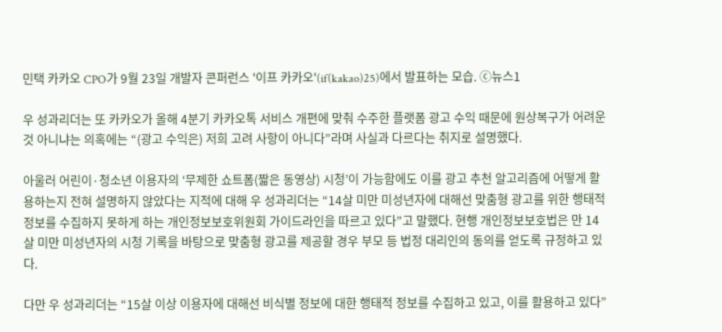민택 카카오 CPO가 9월 23일 개발자 콘퍼런스 '이프 카카오'(if(kakao)25)에서 발표하는 모습. ⓒ뉴스1

우 성과리더는 또 카카오가 올해 4분기 카카오톡 서비스 개편에 맞춰 수주한 플랫폼 광고 수익 때문에 원상복구가 어려운 것 아니냐는 의혹에는 “(광고 수익은) 저희 고려 사항이 아니다”라며 사실과 다르다는 취지로 설명했다.

아울러 어린이·청소년 이용자의 ‘무제한 쇼트폼(짧은 동영상) 시청’이 가능함에도 이를 광고 추천 알고리즘에 어떻게 활용하는지 전혀 설명하지 않았다는 지적에 대해 우 성과리더는 “14살 미만 미성년자에 대해선 맞춤형 광고를 위한 행태적 정보를 수집하지 못하게 하는 개인정보보호위원회 가이드라인을 따르고 있다”고 말했다. 현행 개인정보보호법은 만 14살 미만 미성년자의 시청 기록을 바탕으로 맞춤형 광고를 제공할 경우 부모 등 법정 대리인의 동의를 얻도록 규정하고 있다.

다만 우 성과리더는 “15살 이상 이용자에 대해선 비식별 정보에 대한 행태적 정보를 수집하고 있고, 이를 활용하고 있다”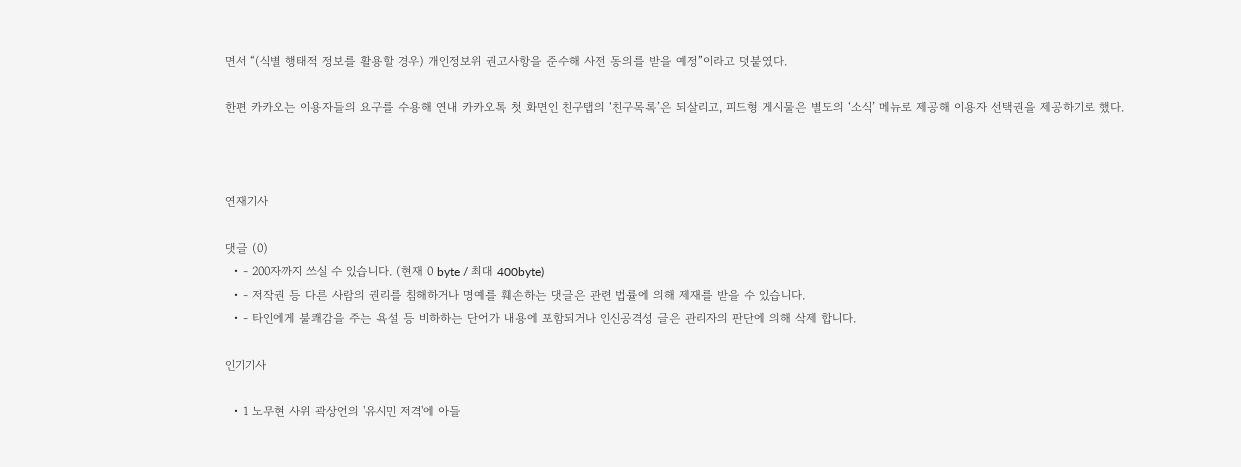면서 “(식별 행태적 정보를 활용할 경우) 개인정보위 권고사항을 준수해 사전 동의를 받을 예정”이라고 덧붙였다.

한편 카카오는 이용자들의 요구를 수용해 연내 카카오톡 첫 화면인 친구탭의 ‘친구목록’은 되살리고, 피드형 게시물은 별도의 ‘소식’ 메뉴로 제공해 이용자 선택권을 제공하기로 했다.



연재기사

댓글 (0)
  • - 200자까지 쓰실 수 있습니다. (현재 0 byte / 최대 400byte)
  • - 저작권 등 다른 사람의 권리를 침해하거나 명예를 훼손하는 댓글은 관련 법률에 의해 제재를 받을 수 있습니다.
  • - 타인에게 불쾌감을 주는 욕설 등 비하하는 단어가 내용에 포함되거나 인신공격성 글은 관리자의 판단에 의해 삭제 합니다.

인기기사

  • 1 노무현 사위 곽상언의 '유시민 저격'에 아들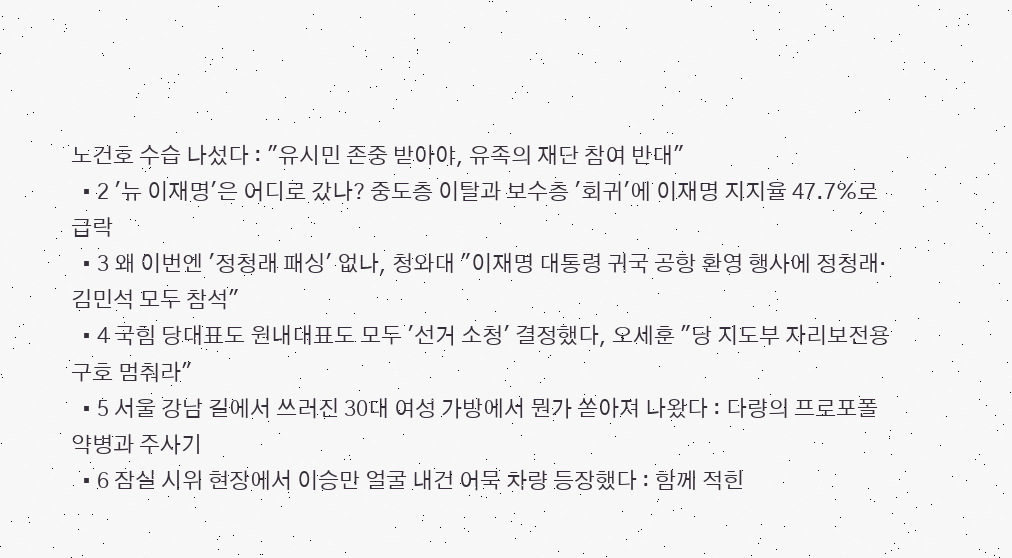노건호 수습 나섰다 : "유시민 존중 받아야, 유족의 재단 참여 반대"
  • 2 '뉴 이재명'은 어디로 갔나? 중도층 이탈과 보수층 '회귀'에 이재명 지지율 47.7%로 급락
  • 3 왜 이번엔 '정청래 패싱' 없나, 청와대 "이재명 대통령 귀국 공항 환영 행사에 정청래·김민석 모두 참석"
  • 4 국힘 당대표도 원내대표도 모두 '선거 소청' 결정했다, 오세훈 "당 지도부 자리보전용 구호 멈춰라"
  • 5 서울 강남 길에서 쓰러진 30대 여성 가방에서 뭔가 쏟아져 나왔다 : 다량의 프로포폴 약병과 주사기
  • 6 잠실 시위 현장에서 이승만 얼굴 내건 어묵 차량 등장했다 : 함께 적힌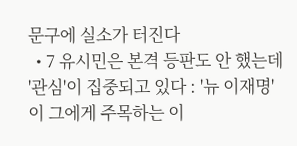문구에 실소가 터진다
  • 7 유시민은 본격 등판도 안 했는데 '관심'이 집중되고 있다 : '뉴 이재명'이 그에게 주목하는 이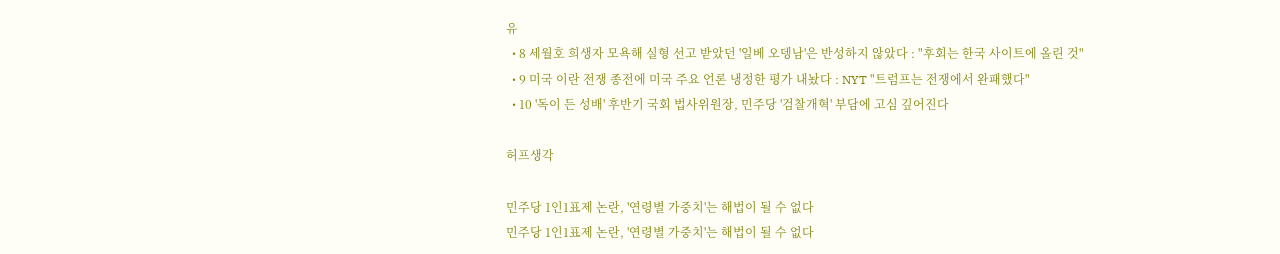유
  • 8 세월호 희생자 모욕해 실형 선고 받았던 '일베 오뎅남'은 반성하지 않았다 : "후회는 한국 사이트에 올린 것"
  • 9 미국 이란 전쟁 종전에 미국 주요 언론 냉정한 평가 내놨다 : NYT "트럼프는 전쟁에서 완패했다"
  • 10 '독이 든 성배' 후반기 국회 법사위원장, 민주당 '검찰개혁' 부담에 고심 깊어진다

허프생각

민주당 1인1표제 논란, '연령별 가중치'는 해법이 될 수 없다
민주당 1인1표제 논란, '연령별 가중치'는 해법이 될 수 없다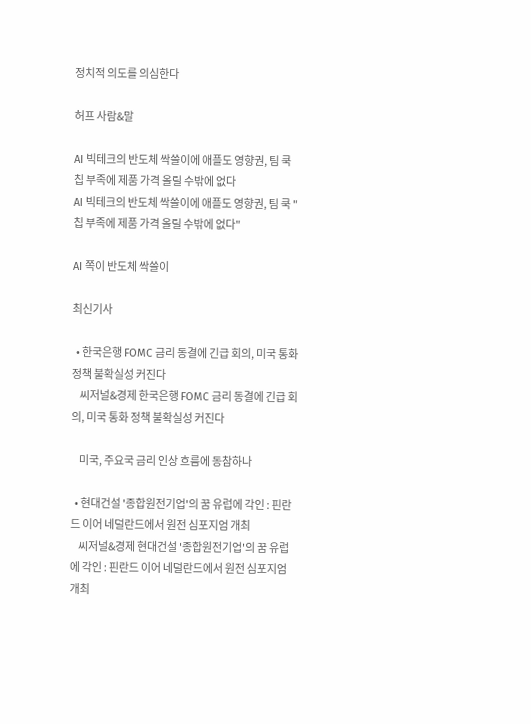정치적 의도를 의심한다

허프 사람&말

AI 빅테크의 반도체 싹쓸이에 애플도 영향권, 팀 쿡 칩 부족에 제품 가격 올릴 수밖에 없다
AI 빅테크의 반도체 싹쓸이에 애플도 영향권, 팀 쿡 "칩 부족에 제품 가격 올릴 수밖에 없다"

AI 쪽이 반도체 싹쓸이

최신기사

  • 한국은행 FOMC 금리 동결에 긴급 회의, 미국 통화 정책 불확실성 커진다
    씨저널&경제 한국은행 FOMC 금리 동결에 긴급 회의, 미국 통화 정책 불확실성 커진다

    미국, 주요국 금리 인상 흐름에 동참하나

  • 현대건설 '종합원전기업'의 꿈 유럽에 각인 : 핀란드 이어 네덜란드에서 원전 심포지엄 개최
    씨저널&경제 현대건설 '종합원전기업'의 꿈 유럽에 각인 : 핀란드 이어 네덜란드에서 원전 심포지엄 개최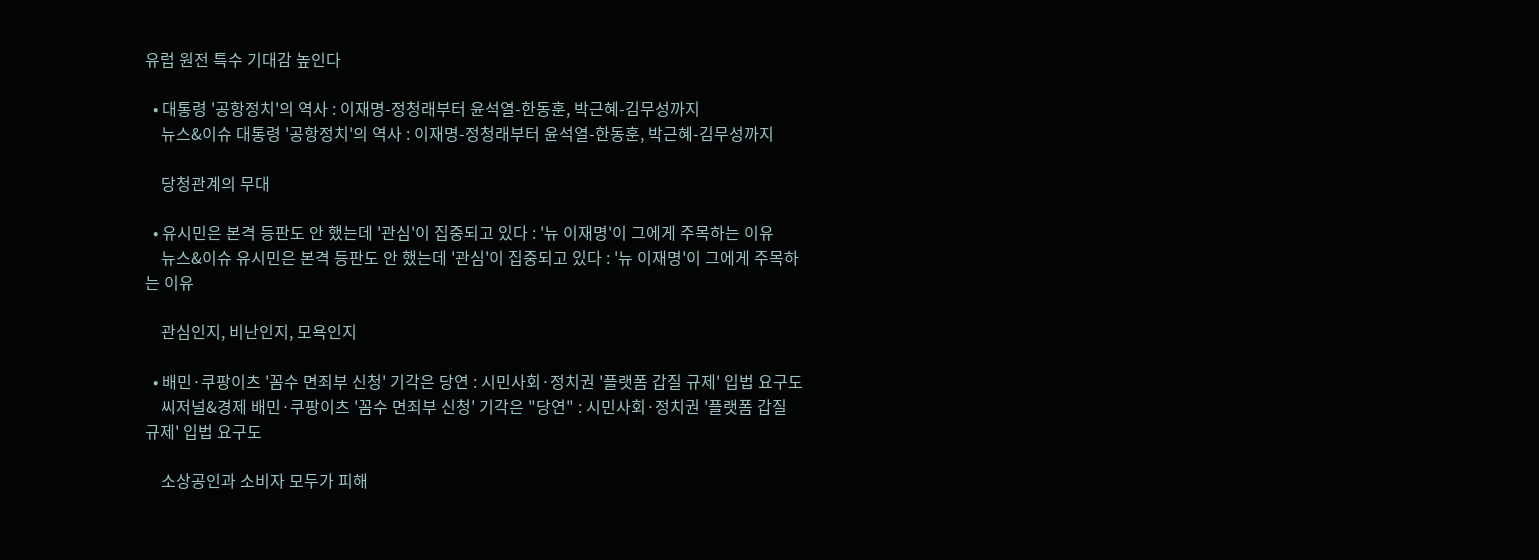유럽 원전 특수 기대감 높인다

  • 대통령 '공항정치'의 역사 : 이재명-정청래부터 윤석열-한동훈, 박근혜-김무성까지
    뉴스&이슈 대통령 '공항정치'의 역사 : 이재명-정청래부터 윤석열-한동훈, 박근혜-김무성까지

    당청관계의 무대

  • 유시민은 본격 등판도 안 했는데 '관심'이 집중되고 있다 : '뉴 이재명'이 그에게 주목하는 이유
    뉴스&이슈 유시민은 본격 등판도 안 했는데 '관심'이 집중되고 있다 : '뉴 이재명'이 그에게 주목하는 이유

    관심인지, 비난인지, 모욕인지

  • 배민·쿠팡이츠 '꼼수 면죄부 신청' 기각은 당연 : 시민사회·정치권 '플랫폼 갑질 규제' 입법 요구도
    씨저널&경제 배민·쿠팡이츠 '꼼수 면죄부 신청' 기각은 "당연" : 시민사회·정치권 '플랫폼 갑질 규제' 입법 요구도

    소상공인과 소비자 모두가 피해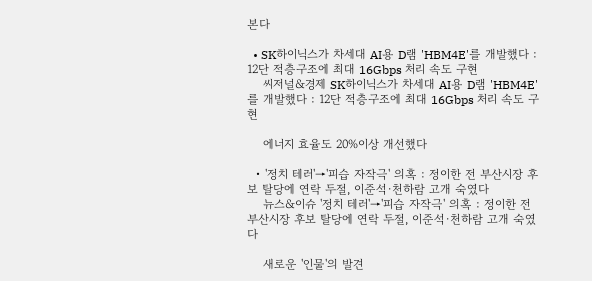본다

  • SK하이닉스가 차세대 AI용 D램 'HBM4E'를 개발했다 : 12단 적층구조에 최대 16Gbps 처리 속도 구현
    씨저널&경제 SK하이닉스가 차세대 AI용 D램 'HBM4E'를 개발했다 : 12단 적층구조에 최대 16Gbps 처리 속도 구현

    에너지 효율도 20%이상 개선했다

  • '정치 테러'→'피습 자작극' 의혹 : 정이한 전 부산시장 후보 탈당에 연락 두절, 이준석·천하람 고개 숙였다
    뉴스&이슈 '정치 테러'→'피습 자작극' 의혹 : 정이한 전 부산시장 후보 탈당에 연락 두절, 이준석·천하람 고개 숙였다

    새로운 '인물'의 발견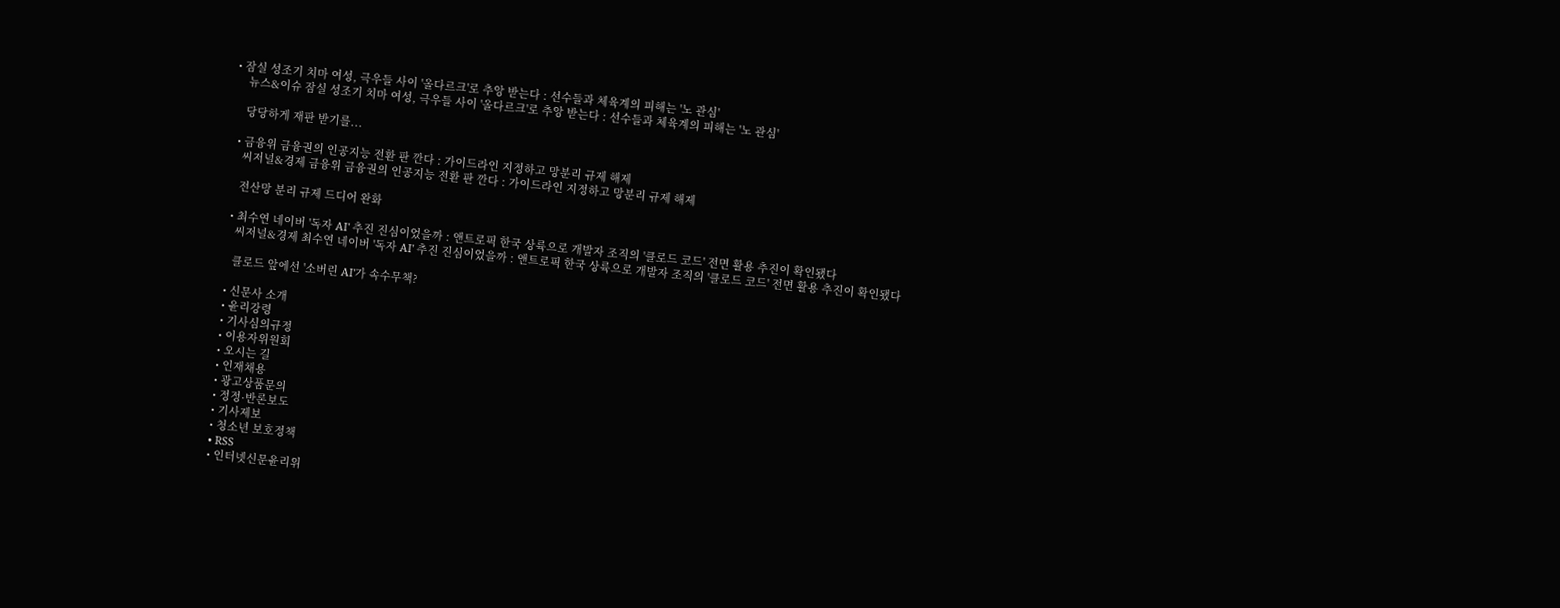• 잠실 성조기 치마 여성, 극우들 사이 '올다르크'로 추앙 받는다 : 선수들과 체육계의 피해는 '노 관심'
    뉴스&이슈 잠실 성조기 치마 여성, 극우들 사이 '올다르크'로 추앙 받는다 : 선수들과 체육계의 피해는 '노 관심'

    당당하게 재판 받기를...

  • 금융위 금융권의 인공지능 전환 판 깐다 : 가이드라인 지정하고 망분리 규제 해제
    씨저널&경제 금융위 금융권의 인공지능 전환 판 깐다 : 가이드라인 지정하고 망분리 규제 해제

    전산망 분리 규제 드디어 완화

  • 최수연 네이버 '독자 AI' 추진 진심이었을까 : 앤트로픽 한국 상륙으로 개발자 조직의 '클로드 코드' 전면 활용 추진이 확인됐다
    씨저널&경제 최수연 네이버 '독자 AI' 추진 진심이었을까 : 앤트로픽 한국 상륙으로 개발자 조직의 '클로드 코드' 전면 활용 추진이 확인됐다

    클로드 앞에선 '소버린 AI'가 속수무책?

  • 신문사 소개
  • 윤리강령
  • 기사심의규정
  • 이용자위원회
  • 오시는 길
  • 인재채용
  • 광고상품문의
  • 정정·반론보도
  • 기사제보
  • 청소년 보호정책
  • RSS
  • 인터넷신문윤리위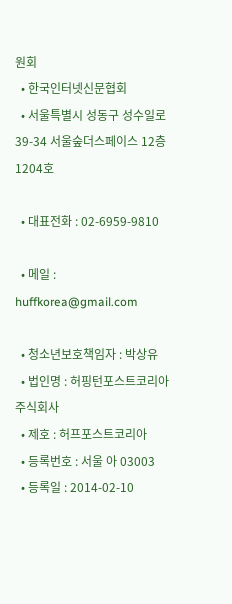원회
  • 한국인터넷신문협회
  • 서울특별시 성동구 성수일로 39-34 서울숲더스페이스 12층 1204호

  • 대표전화 : 02-6959-9810

  • 메일 : huffkorea@gmail.com

  • 청소년보호책임자 : 박상유
  • 법인명 : 허핑턴포스트코리아 주식회사
  • 제호 : 허프포스트코리아
  • 등록번호 : 서울 아 03003
  • 등록일 : 2014-02-10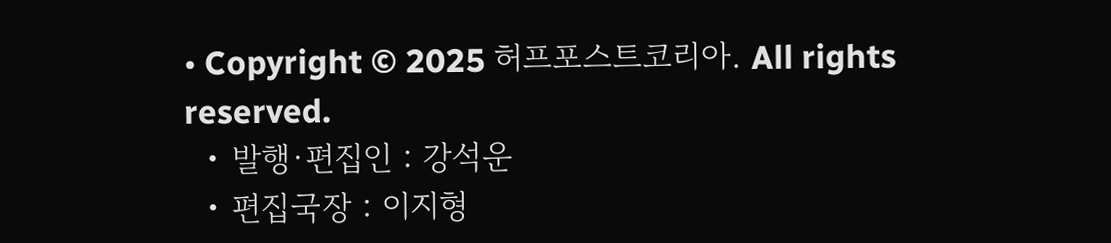• Copyright © 2025 허프포스트코리아. All rights reserved.
  • 발행·편집인 : 강석운
  • 편집국장 : 이지형